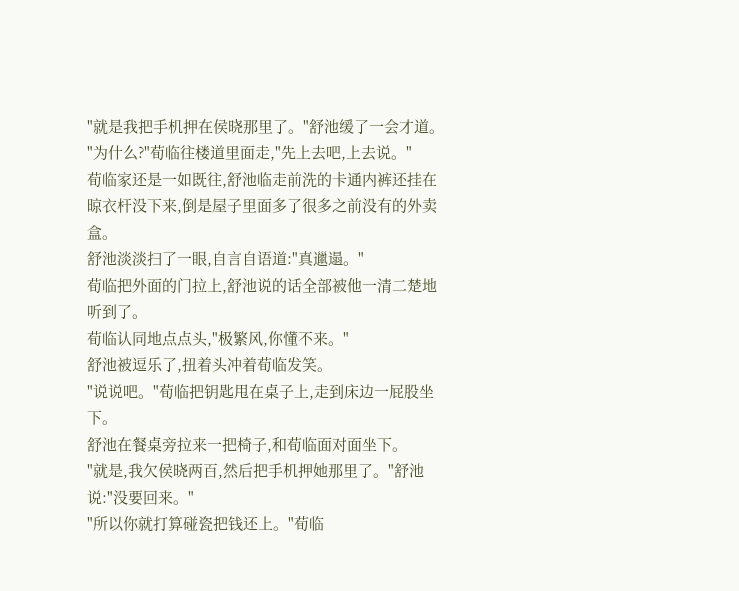"就是我把手机押在侯晓那里了。"舒池缓了一会才道。
"为什么?"荀临往楼道里面走,"先上去吧,上去说。"
荀临家还是一如既往,舒池临走前洗的卡通内裤还挂在晾衣杆没下来,倒是屋子里面多了很多之前没有的外卖盒。
舒池淡淡扫了一眼,自言自语道:"真邋遢。"
荀临把外面的门拉上,舒池说的话全部被他一清二楚地听到了。
荀临认同地点点头,"极繁风,你懂不来。"
舒池被逗乐了,扭着头冲着荀临发笑。
"说说吧。"荀临把钥匙甩在桌子上,走到床边一屁股坐下。
舒池在餐桌旁拉来一把椅子,和荀临面对面坐下。
"就是,我欠侯晓两百,然后把手机押她那里了。"舒池说:"没要回来。"
"所以你就打算碰瓷把钱还上。"荀临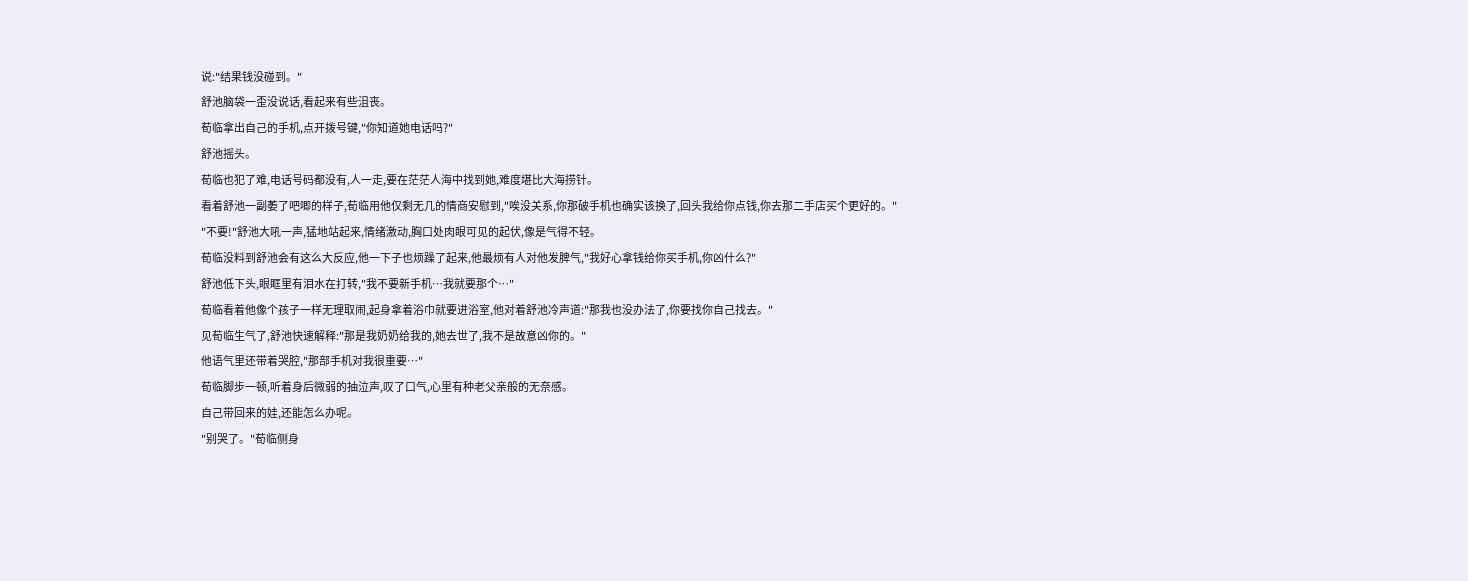说:"结果钱没碰到。"
舒池脑袋一歪没说话,看起来有些沮丧。
荀临拿出自己的手机,点开拨号键,"你知道她电话吗?"
舒池摇头。
荀临也犯了难,电话号码都没有,人一走,要在茫茫人海中找到她,难度堪比大海捞针。
看着舒池一副萎了吧唧的样子,荀临用他仅剩无几的情商安慰到,"唉没关系,你那破手机也确实该换了,回头我给你点钱,你去那二手店买个更好的。"
"不要!"舒池大吼一声,猛地站起来,情绪激动,胸口处肉眼可见的起伏,像是气得不轻。
荀临没料到舒池会有这么大反应,他一下子也烦躁了起来,他最烦有人对他发脾气,"我好心拿钱给你买手机,你凶什么?"
舒池低下头,眼眶里有泪水在打转,"我不要新手机…我就要那个…"
荀临看着他像个孩子一样无理取闹,起身拿着浴巾就要进浴室,他对着舒池冷声道:"那我也没办法了,你要找你自己找去。"
见荀临生气了,舒池快速解释:"那是我奶奶给我的,她去世了,我不是故意凶你的。"
他语气里还带着哭腔,"那部手机对我很重要…"
荀临脚步一顿,听着身后微弱的抽泣声,叹了口气,心里有种老父亲般的无奈感。
自己带回来的娃,还能怎么办呢。
"别哭了。"荀临侧身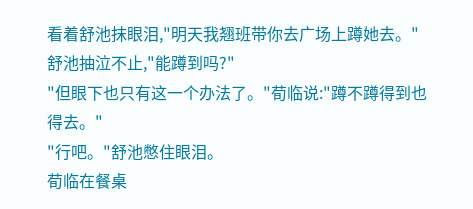看着舒池抹眼泪,"明天我翘班带你去广场上蹲她去。"
舒池抽泣不止,"能蹲到吗?"
"但眼下也只有这一个办法了。"荀临说:"蹲不蹲得到也得去。"
"行吧。"舒池憋住眼泪。
荀临在餐桌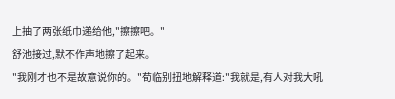上抽了两张纸巾递给他,"擦擦吧。"
舒池接过,默不作声地擦了起来。
"我刚才也不是故意说你的。"荀临别扭地解释道:"我就是,有人对我大吼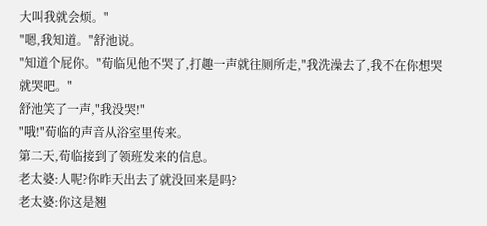大叫我就会烦。"
"嗯,我知道。"舒池说。
"知道个屁你。"荀临见他不哭了,打趣一声就往厕所走,"我洗澡去了,我不在你想哭就哭吧。"
舒池笑了一声,"我没哭!"
"哦!"荀临的声音从浴室里传来。
第二天,荀临接到了领班发来的信息。
老太婆:人呢?你昨天出去了就没回来是吗?
老太婆:你这是翘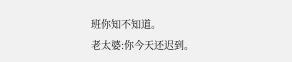班你知不知道。
老太婆:你今天还迟到。